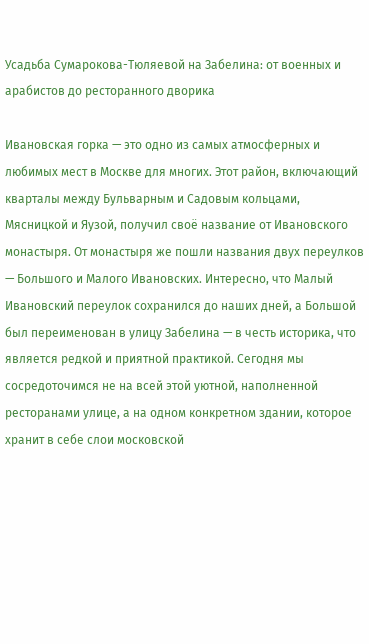Усадьба Сумарокова-Тюляевой на Забелина: от военных и арабистов до ресторанного дворика

Ивановская горка — это одно из самых атмосферных и любимых мест в Москве для многих. Этот район, включающий кварталы между Бульварным и Садовым кольцами, Мясницкой и Яузой, получил своё название от Ивановского монастыря. От монастыря же пошли названия двух переулков — Большого и Малого Ивановских. Интересно, что Малый Ивановский переулок сохранился до наших дней, а Большой был переименован в улицу Забелина — в честь историка, что является редкой и приятной практикой. Сегодня мы сосредоточимся не на всей этой уютной, наполненной ресторанами улице, а на одном конкретном здании, которое хранит в себе слои московской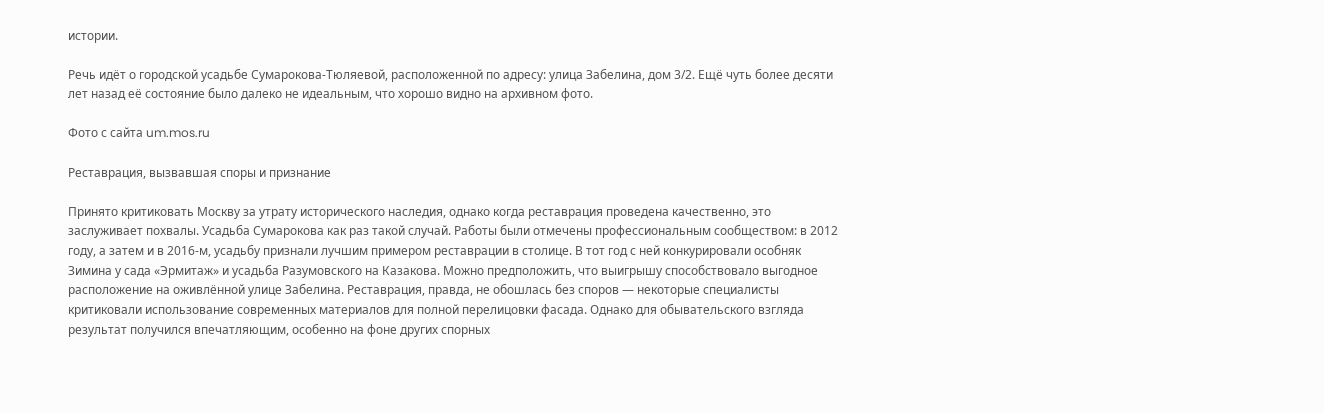истории.

Речь идёт о городской усадьбе Сумарокова-Тюляевой, расположенной по адресу: улица Забелина, дом 3/2. Ещё чуть более десяти лет назад её состояние было далеко не идеальным, что хорошо видно на архивном фото.

Фото с сайта um.mos.ru

Реставрация, вызвавшая споры и признание

Принято критиковать Москву за утрату исторического наследия, однако когда реставрация проведена качественно, это заслуживает похвалы. Усадьба Сумарокова как раз такой случай. Работы были отмечены профессиональным сообществом: в 2012 году, а затем и в 2016-м, усадьбу признали лучшим примером реставрации в столице. В тот год с ней конкурировали особняк Зимина у сада «Эрмитаж» и усадьба Разумовского на Казакова. Можно предположить, что выигрышу способствовало выгодное расположение на оживлённой улице Забелина. Реставрация, правда, не обошлась без споров — некоторые специалисты критиковали использование современных материалов для полной перелицовки фасада. Однако для обывательского взгляда результат получился впечатляющим, особенно на фоне других спорных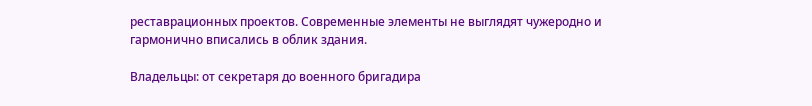реставрационных проектов. Современные элементы не выглядят чужеродно и гармонично вписались в облик здания.

Владельцы: от секретаря до военного бригадира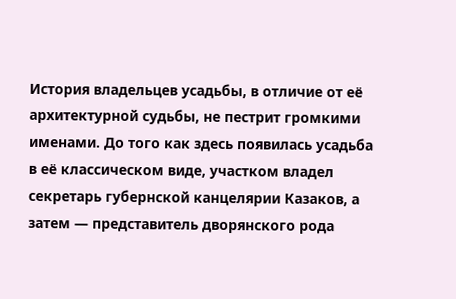История владельцев усадьбы, в отличие от её архитектурной судьбы, не пестрит громкими именами. До того как здесь появилась усадьба в её классическом виде, участком владел секретарь губернской канцелярии Казаков, а затем — представитель дворянского рода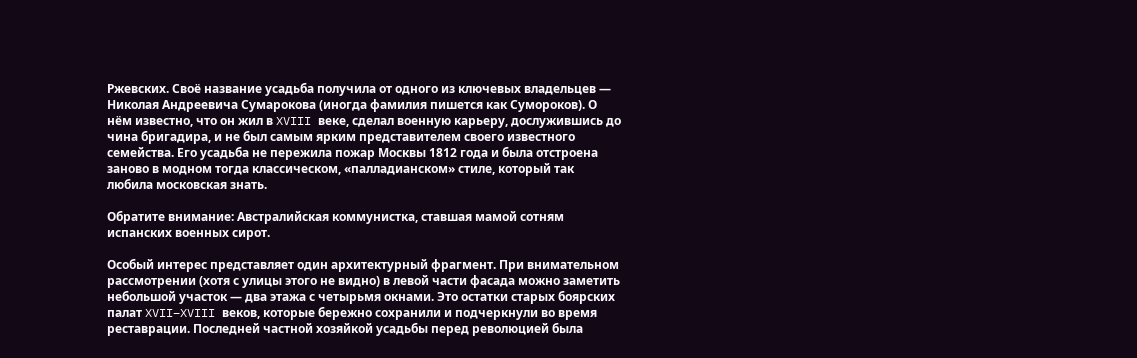Ржевских. Своё название усадьба получила от одного из ключевых владельцев — Николая Андреевича Сумарокова (иногда фамилия пишется как Сумороков). О нём известно, что он жил в XVIII веке, сделал военную карьеру, дослужившись до чина бригадира, и не был самым ярким представителем своего известного семейства. Его усадьба не пережила пожар Москвы 1812 года и была отстроена заново в модном тогда классическом, «палладианском» стиле, который так любила московская знать.

Обратите внимание: Австралийская коммунистка, ставшая мамой сотням испанских военных сирот.

Особый интерес представляет один архитектурный фрагмент. При внимательном рассмотрении (хотя с улицы этого не видно) в левой части фасада можно заметить небольшой участок — два этажа с четырьмя окнами. Это остатки старых боярских палат XVII–XVIII веков, которые бережно сохранили и подчеркнули во время реставрации. Последней частной хозяйкой усадьбы перед революцией была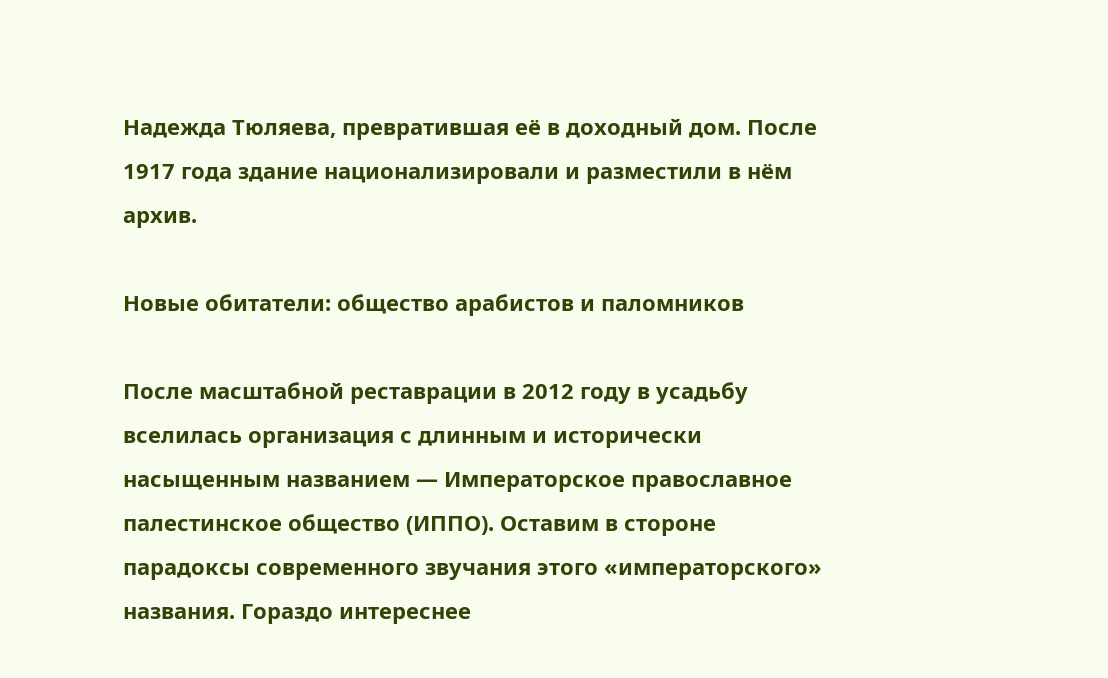Надежда Тюляева, превратившая её в доходный дом. После 1917 года здание национализировали и разместили в нём архив.

Новые обитатели: общество арабистов и паломников

После масштабной реставрации в 2012 году в усадьбу вселилась организация с длинным и исторически насыщенным названием — Императорское православное палестинское общество (ИППО). Оставим в стороне парадоксы современного звучания этого «императорского» названия. Гораздо интереснее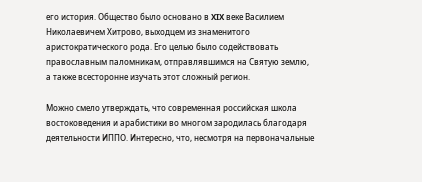его история. Общество было основано в XIX веке Василием Николаевичем Хитрово, выходцем из знаменитого аристократического рода. Его целью было содействовать православным паломникам, отправлявшимся на Святую землю, а также всесторонне изучать этот сложный регион.

Можно смело утверждать, что современная российская школа востоковедения и арабистики во многом зародилась благодаря деятельности ИППО. Интересно, что, несмотря на первоначальные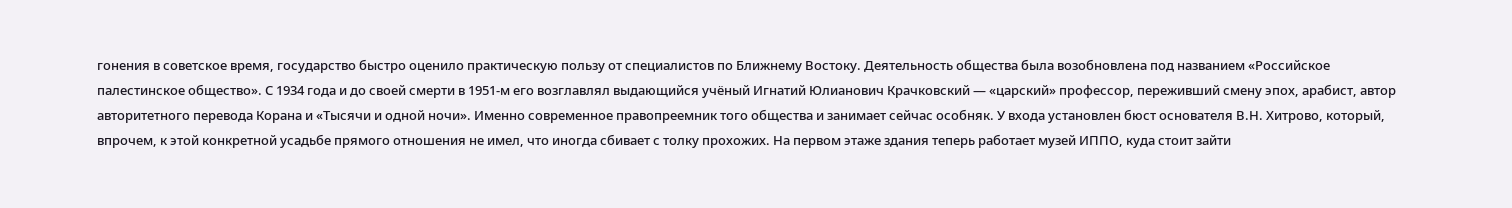гонения в советское время, государство быстро оценило практическую пользу от специалистов по Ближнему Востоку. Деятельность общества была возобновлена под названием «Российское палестинское общество». С 1934 года и до своей смерти в 1951-м его возглавлял выдающийся учёный Игнатий Юлианович Крачковский — «царский» профессор, переживший смену эпох, арабист, автор авторитетного перевода Корана и «Тысячи и одной ночи». Именно современное правопреемник того общества и занимает сейчас особняк. У входа установлен бюст основателя В.Н. Хитрово, который, впрочем, к этой конкретной усадьбе прямого отношения не имел, что иногда сбивает с толку прохожих. На первом этаже здания теперь работает музей ИППО, куда стоит зайти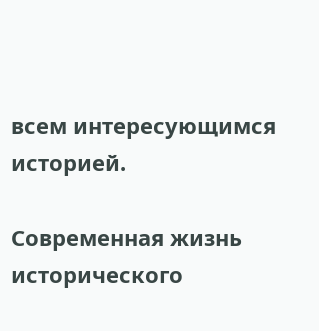всем интересующимся историей.

Современная жизнь исторического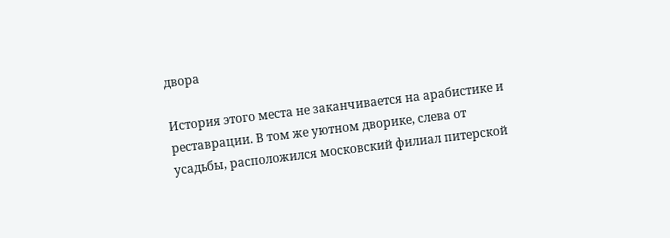двора

История этого места не заканчивается на арабистике и реставрации. В том же уютном дворике, слева от усадьбы, расположился московский филиал питерской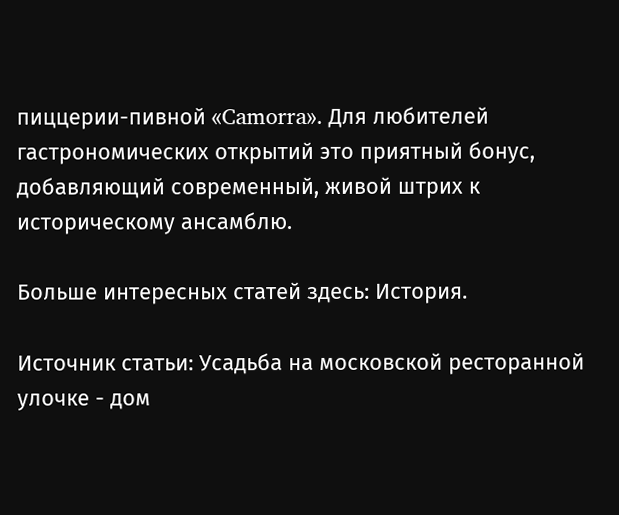пиццерии-пивной «Camorra». Для любителей гастрономических открытий это приятный бонус, добавляющий современный, живой штрих к историческому ансамблю.

Больше интересных статей здесь: История.

Источник статьи: Усадьба на московской ресторанной улочке - дом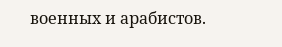военных и арабистов.